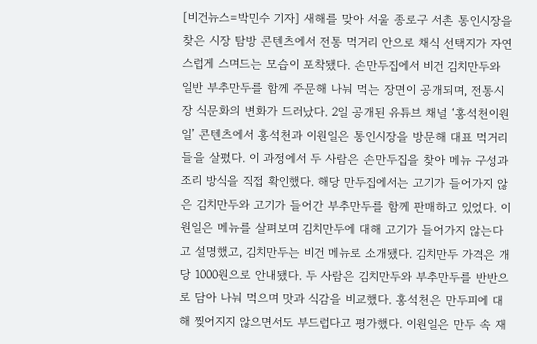[비건뉴스=박민수 기자] 새해를 맞아 서울 종로구 서촌 통인시장을 찾은 시장 탐방 콘텐츠에서 전통 먹거리 안으로 채식 선택지가 자연스럽게 스며드는 모습이 포착됐다. 손만두집에서 비건 김치만두와 일반 부추만두를 함께 주문해 나눠 먹는 장면이 공개되며, 전통시장 식문화의 변화가 드러났다. 2일 공개된 유튜브 채널 ‘홍석천이원일’ 콘텐츠에서 홍석천과 이원일은 통인시장을 방문해 대표 먹거리들을 살폈다. 이 과정에서 두 사람은 손만두집을 찾아 메뉴 구성과 조리 방식을 직접 확인했다. 해당 만두집에서는 고기가 들어가지 않은 김치만두와 고기가 들어간 부추만두를 함께 판매하고 있었다. 이원일은 메뉴를 살펴보며 김치만두에 대해 고기가 들어가지 않는다고 설명했고, 김치만두는 비건 메뉴로 소개됐다. 김치만두 가격은 개당 1000원으로 안내됐다. 두 사람은 김치만두와 부추만두를 반반으로 담아 나눠 먹으며 맛과 식감을 비교했다. 홍석천은 만두피에 대해 찢어지지 않으면서도 부드럽다고 평가했다. 이원일은 만두 속 재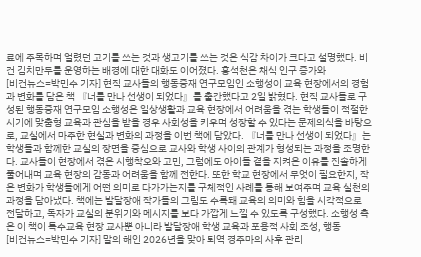료에 주목하며 얼렸던 고기를 쓰는 것과 생고기를 쓰는 것은 식감 차이가 크다고 설명했다. 비건 김치만두를 운영하는 배경에 대한 대화도 이어졌다. 홍석천은 채식 인구 증가와
[비건뉴스=박민수 기자] 현직 교사들의 행동중재 연구모임인 소행성이 교육 현장에서의 경험과 변화를 담은 책 『너를 만나 선생이 되었다』를 출간했다고 2일 밝혔다. 현직 교사들로 구성된 행동중재 연구모임 소행성은 일상생활과 교육 현장에서 어려움을 겪는 학생들이 적절한 시기에 맞춤형 교육과 관심을 받을 경우 사회성을 키우며 성장할 수 있다는 문제의식을 바탕으로, 교실에서 마주한 현실과 변화의 과정을 이번 책에 담았다. 『너를 만나 선생이 되었다』는 학생들과 함께한 교실의 장면을 중심으로 교사와 학생 사이의 관계가 형성되는 과정을 조명한다. 교사들이 현장에서 겪은 시행착오와 고민, 그럼에도 아이들 곁을 지켜온 이유를 진솔하게 풀어내며 교육 현장의 감동과 어려움을 함께 전한다. 또한 학교 현장에서 무엇이 필요한지, 작은 변화가 학생들에게 어떤 의미로 다가가는지를 구체적인 사례를 통해 보여주며 교육 실천의 과정을 담아냈다. 책에는 발달장애 작가들의 그림도 수록돼 교육의 의미와 힘을 시각적으로 전달하고, 독자가 교실의 분위기와 메시지를 보다 가깝게 느낄 수 있도록 구성했다. 소행성 측은 이 책이 특수교육 현장 교사뿐 아니라 발달장애 학생 교육과 포용적 사회 조성, 행동
[비건뉴스=박민수 기자] 말의 해인 2026년을 맞아 퇴역 경주마의 사후 관리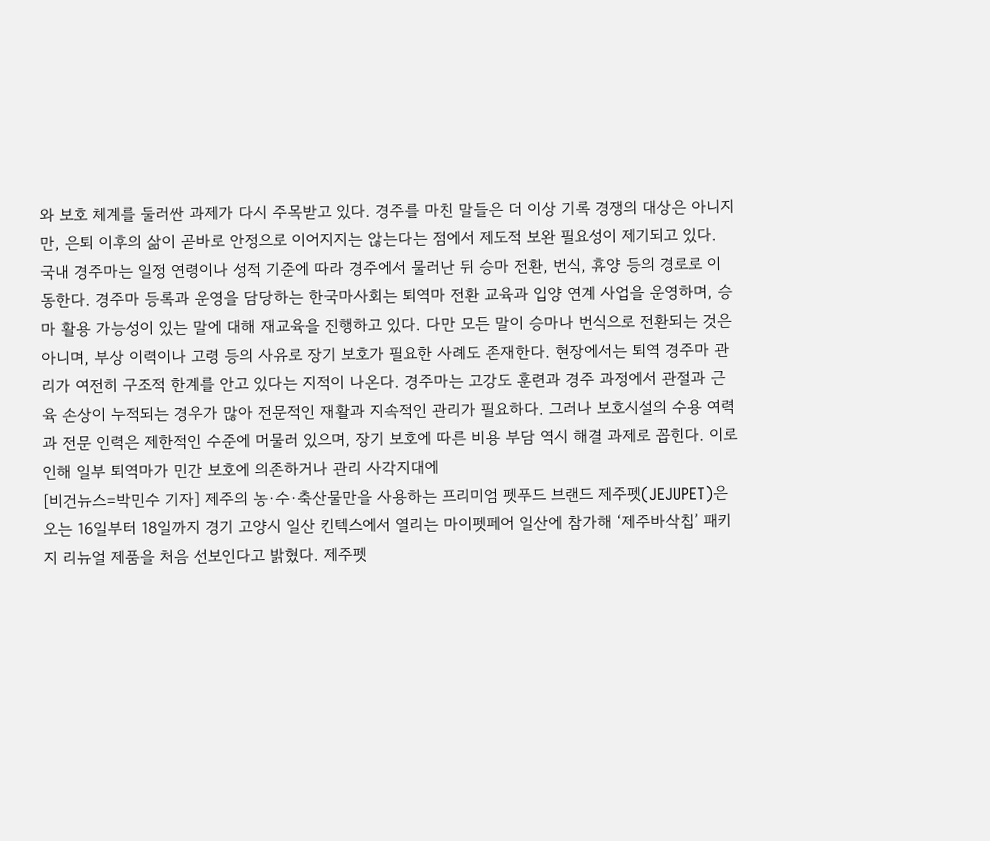와 보호 체계를 둘러싼 과제가 다시 주목받고 있다. 경주를 마친 말들은 더 이상 기록 경쟁의 대상은 아니지만, 은퇴 이후의 삶이 곧바로 안정으로 이어지지는 않는다는 점에서 제도적 보완 필요성이 제기되고 있다. 국내 경주마는 일정 연령이나 성적 기준에 따라 경주에서 물러난 뒤 승마 전환, 번식, 휴양 등의 경로로 이동한다. 경주마 등록과 운영을 담당하는 한국마사회는 퇴역마 전환 교육과 입양 연계 사업을 운영하며, 승마 활용 가능성이 있는 말에 대해 재교육을 진행하고 있다. 다만 모든 말이 승마나 번식으로 전환되는 것은 아니며, 부상 이력이나 고령 등의 사유로 장기 보호가 필요한 사례도 존재한다. 현장에서는 퇴역 경주마 관리가 여전히 구조적 한계를 안고 있다는 지적이 나온다. 경주마는 고강도 훈련과 경주 과정에서 관절과 근육 손상이 누적되는 경우가 많아 전문적인 재활과 지속적인 관리가 필요하다. 그러나 보호시설의 수용 여력과 전문 인력은 제한적인 수준에 머물러 있으며, 장기 보호에 따른 비용 부담 역시 해결 과제로 꼽힌다. 이로 인해 일부 퇴역마가 민간 보호에 의존하거나 관리 사각지대에
[비건뉴스=박민수 기자] 제주의 농·수·축산물만을 사용하는 프리미엄 펫푸드 브랜드 제주펫(JEJUPET)은 오는 16일부터 18일까지 경기 고양시 일산 킨텍스에서 열리는 마이펫페어 일산에 참가해 ‘제주바삭칩’ 패키지 리뉴얼 제품을 처음 선보인다고 밝혔다. 제주펫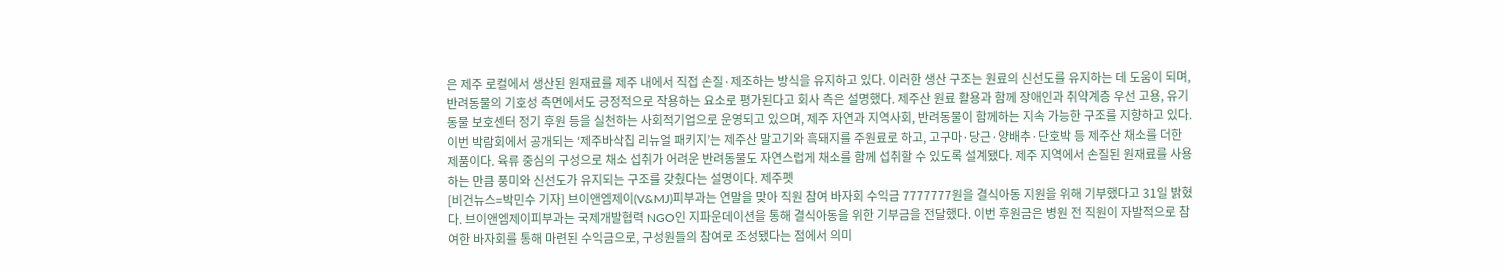은 제주 로컬에서 생산된 원재료를 제주 내에서 직접 손질·제조하는 방식을 유지하고 있다. 이러한 생산 구조는 원료의 신선도를 유지하는 데 도움이 되며, 반려동물의 기호성 측면에서도 긍정적으로 작용하는 요소로 평가된다고 회사 측은 설명했다. 제주산 원료 활용과 함께 장애인과 취약계층 우선 고용, 유기동물 보호센터 정기 후원 등을 실천하는 사회적기업으로 운영되고 있으며, 제주 자연과 지역사회, 반려동물이 함께하는 지속 가능한 구조를 지향하고 있다. 이번 박람회에서 공개되는 ‘제주바삭칩 리뉴얼 패키지’는 제주산 말고기와 흑돼지를 주원료로 하고, 고구마·당근·양배추·단호박 등 제주산 채소를 더한 제품이다. 육류 중심의 구성으로 채소 섭취가 어려운 반려동물도 자연스럽게 채소를 함께 섭취할 수 있도록 설계됐다. 제주 지역에서 손질된 원재료를 사용하는 만큼 풍미와 신선도가 유지되는 구조를 갖췄다는 설명이다. 제주펫
[비건뉴스=박민수 기자] 브이앤엠제이(V&MJ)피부과는 연말을 맞아 직원 참여 바자회 수익금 7777777원을 결식아동 지원을 위해 기부했다고 31일 밝혔다. 브이앤엠제이피부과는 국제개발협력 NGO인 지파운데이션을 통해 결식아동을 위한 기부금을 전달했다. 이번 후원금은 병원 전 직원이 자발적으로 참여한 바자회를 통해 마련된 수익금으로, 구성원들의 참여로 조성됐다는 점에서 의미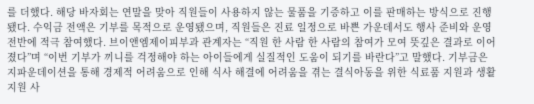를 더했다. 해당 바자회는 연말을 맞아 직원들이 사용하지 않는 물품을 기증하고 이를 판매하는 방식으로 진행됐다. 수익금 전액은 기부를 목적으로 운영됐으며, 직원들은 진료 일정으로 바쁜 가운데서도 행사 준비와 운영 전반에 적극 참여했다. 브이앤엠제이피부과 관계자는 “직원 한 사람 한 사람의 참여가 모여 뜻깊은 결과로 이어졌다”며 “이번 기부가 끼니를 걱정해야 하는 아이들에게 실질적인 도움이 되기를 바란다”고 말했다. 기부금은 지파운데이션을 통해 경제적 어려움으로 인해 식사 해결에 어려움을 겪는 결식아동을 위한 식료품 지원과 생활 지원 사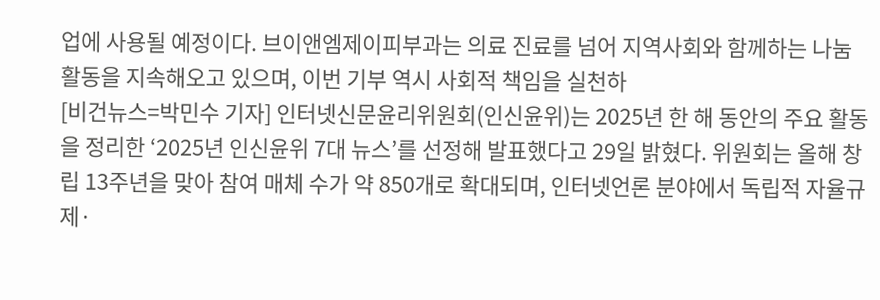업에 사용될 예정이다. 브이앤엠제이피부과는 의료 진료를 넘어 지역사회와 함께하는 나눔 활동을 지속해오고 있으며, 이번 기부 역시 사회적 책임을 실천하
[비건뉴스=박민수 기자] 인터넷신문윤리위원회(인신윤위)는 2025년 한 해 동안의 주요 활동을 정리한 ‘2025년 인신윤위 7대 뉴스’를 선정해 발표했다고 29일 밝혔다. 위원회는 올해 창립 13주년을 맞아 참여 매체 수가 약 850개로 확대되며, 인터넷언론 분야에서 독립적 자율규제·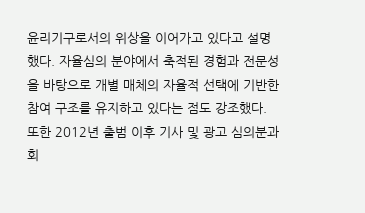윤리기구로서의 위상을 이어가고 있다고 설명했다. 자율심의 분야에서 축적된 경험과 전문성을 바탕으로 개별 매체의 자율적 선택에 기반한 참여 구조를 유지하고 있다는 점도 강조했다. 또한 2012년 출범 이후 기사 및 광고 심의분과회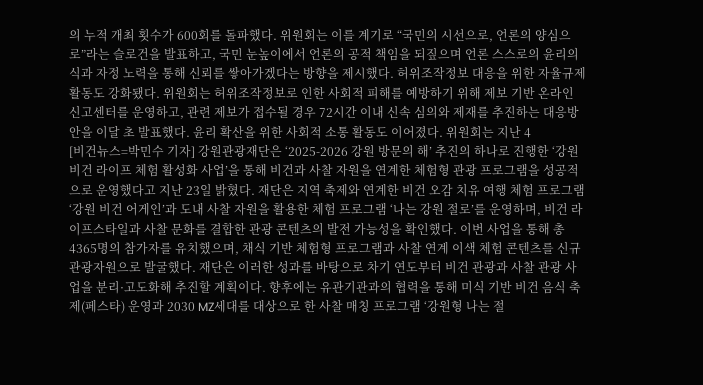의 누적 개최 횟수가 600회를 돌파했다. 위원회는 이를 계기로 “국민의 시선으로, 언론의 양심으로”라는 슬로건을 발표하고, 국민 눈높이에서 언론의 공적 책임을 되짚으며 언론 스스로의 윤리의식과 자정 노력을 통해 신뢰를 쌓아가겠다는 방향을 제시했다. 허위조작정보 대응을 위한 자율규제 활동도 강화됐다. 위원회는 허위조작정보로 인한 사회적 피해를 예방하기 위해 제보 기반 온라인 신고센터를 운영하고, 관련 제보가 접수될 경우 72시간 이내 신속 심의와 제재를 추진하는 대응방안을 이달 초 발표했다. 윤리 확산을 위한 사회적 소통 활동도 이어졌다. 위원회는 지난 4
[비건뉴스=박민수 기자] 강원관광재단은 ‘2025-2026 강원 방문의 해’ 추진의 하나로 진행한 ‘강원 비건 라이프 체험 활성화 사업’을 통해 비건과 사찰 자원을 연계한 체험형 관광 프로그램을 성공적으로 운영했다고 지난 23일 밝혔다. 재단은 지역 축제와 연계한 비건 오감 치유 여행 체험 프로그램 ‘강원 비건 어게인’과 도내 사찰 자원을 활용한 체험 프로그램 ‘나는 강원 절로’를 운영하며, 비건 라이프스타일과 사찰 문화를 결합한 관광 콘텐츠의 발전 가능성을 확인했다. 이번 사업을 통해 총 4365명의 참가자를 유치했으며, 채식 기반 체험형 프로그램과 사찰 연계 이색 체험 콘텐츠를 신규 관광자원으로 발굴했다. 재단은 이러한 성과를 바탕으로 차기 연도부터 비건 관광과 사찰 관광 사업을 분리·고도화해 추진할 계획이다. 향후에는 유관기관과의 협력을 통해 미식 기반 비건 음식 축제(페스타) 운영과 2030 MZ세대를 대상으로 한 사찰 매칭 프로그램 ‘강원형 나는 절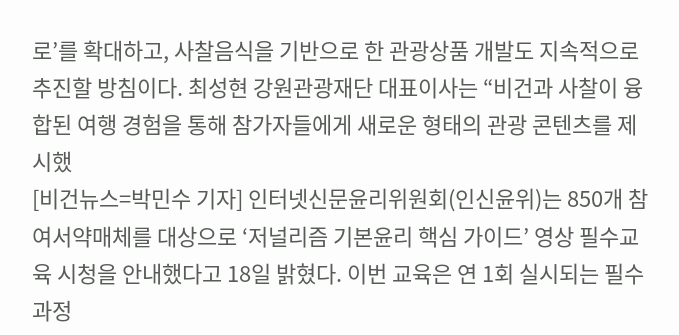로’를 확대하고, 사찰음식을 기반으로 한 관광상품 개발도 지속적으로 추진할 방침이다. 최성현 강원관광재단 대표이사는 “비건과 사찰이 융합된 여행 경험을 통해 참가자들에게 새로운 형태의 관광 콘텐츠를 제시했
[비건뉴스=박민수 기자] 인터넷신문윤리위원회(인신윤위)는 850개 참여서약매체를 대상으로 ‘저널리즘 기본윤리 핵심 가이드’ 영상 필수교육 시청을 안내했다고 18일 밝혔다. 이번 교육은 연 1회 실시되는 필수 과정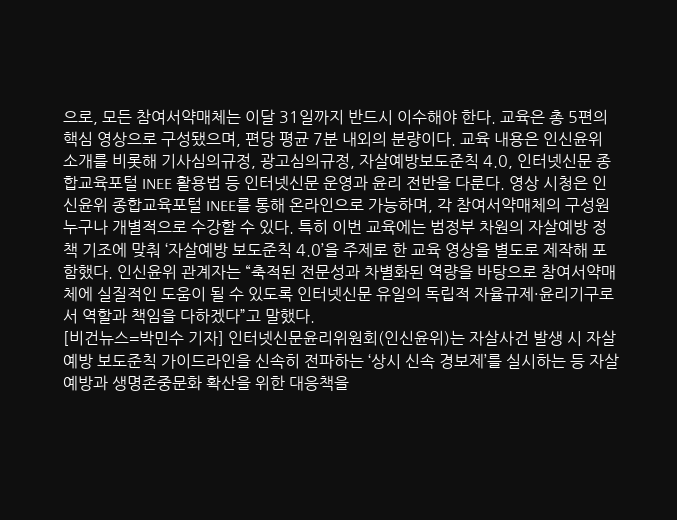으로, 모든 참여서약매체는 이달 31일까지 반드시 이수해야 한다. 교육은 총 5편의 핵심 영상으로 구성됐으며, 편당 평균 7분 내외의 분량이다. 교육 내용은 인신윤위 소개를 비롯해 기사심의규정, 광고심의규정, 자살예방보도준칙 4.0, 인터넷신문 종합교육포털 INEE 활용법 등 인터넷신문 운영과 윤리 전반을 다룬다. 영상 시청은 인신윤위 종합교육포털 INEE를 통해 온라인으로 가능하며, 각 참여서약매체의 구성원 누구나 개별적으로 수강할 수 있다. 특히 이번 교육에는 범정부 차원의 자살예방 정책 기조에 맞춰 ‘자살예방 보도준칙 4.0’을 주제로 한 교육 영상을 별도로 제작해 포함했다. 인신윤위 관계자는 “축적된 전문성과 차별화된 역량을 바탕으로 참여서약매체에 실질적인 도움이 될 수 있도록 인터넷신문 유일의 독립적 자율규제·윤리기구로서 역할과 책임을 다하겠다”고 말했다.
[비건뉴스=박민수 기자] 인터넷신문윤리위원회(인신윤위)는 자살사건 발생 시 자살예방 보도준칙 가이드라인을 신속히 전파하는 ‘상시 신속 경보제’를 실시하는 등 자살 예방과 생명존중문화 확산을 위한 대응책을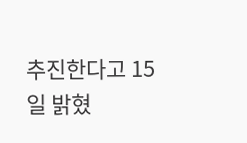추진한다고 15일 밝혔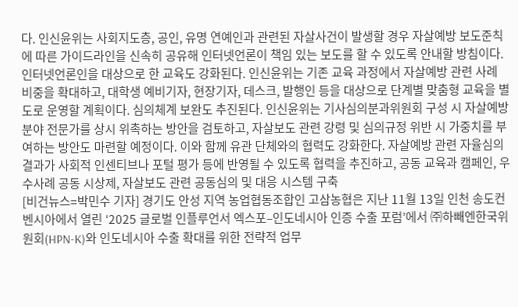다. 인신윤위는 사회지도층, 공인, 유명 연예인과 관련된 자살사건이 발생할 경우 자살예방 보도준칙에 따른 가이드라인을 신속히 공유해 인터넷언론이 책임 있는 보도를 할 수 있도록 안내할 방침이다. 인터넷언론인을 대상으로 한 교육도 강화된다. 인신윤위는 기존 교육 과정에서 자살예방 관련 사례 비중을 확대하고, 대학생 예비기자, 현장기자, 데스크, 발행인 등을 대상으로 단계별 맞춤형 교육을 별도로 운영할 계획이다. 심의체계 보완도 추진된다. 인신윤위는 기사심의분과위원회 구성 시 자살예방 분야 전문가를 상시 위촉하는 방안을 검토하고, 자살보도 관련 강령 및 심의규정 위반 시 가중치를 부여하는 방안도 마련할 예정이다. 이와 함께 유관 단체와의 협력도 강화한다. 자살예방 관련 자율심의 결과가 사회적 인센티브나 포털 평가 등에 반영될 수 있도록 협력을 추진하고, 공동 교육과 캠페인, 우수사례 공동 시상제, 자살보도 관련 공동심의 및 대응 시스템 구축
[비건뉴스=박민수 기자] 경기도 안성 지역 농업협동조합인 고삼농협은 지난 11월 13일 인천 송도컨벤시아에서 열린 ‘2025 글로벌 인플루언서 엑스포–인도네시아 인증 수출 포럼’에서 ㈜하빼엔한국위원회(HPN-K)와 인도네시아 수출 확대를 위한 전략적 업무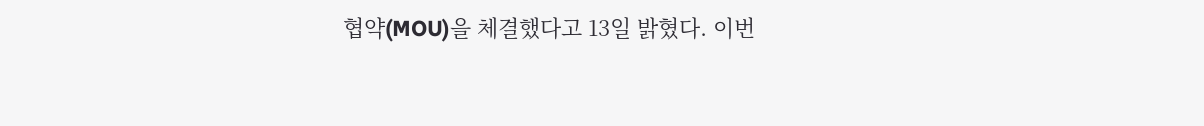협약(MOU)을 체결했다고 13일 밝혔다. 이번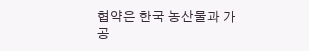협약은 한국 농산물과 가공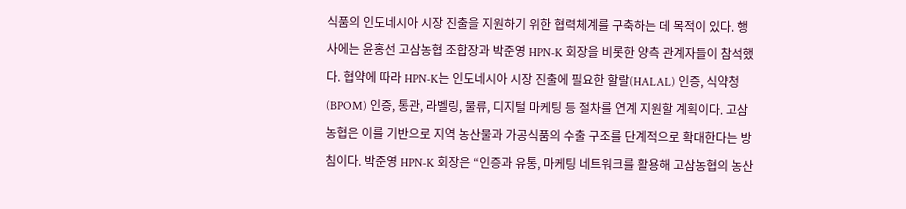식품의 인도네시아 시장 진출을 지원하기 위한 협력체계를 구축하는 데 목적이 있다. 행사에는 윤홍선 고삼농협 조합장과 박준영 HPN-K 회장을 비롯한 양측 관계자들이 참석했다. 협약에 따라 HPN-K는 인도네시아 시장 진출에 필요한 할랄(HALAL) 인증, 식약청(BPOM) 인증, 통관, 라벨링, 물류, 디지털 마케팅 등 절차를 연계 지원할 계획이다. 고삼농협은 이를 기반으로 지역 농산물과 가공식품의 수출 구조를 단계적으로 확대한다는 방침이다. 박준영 HPN-K 회장은 “인증과 유통, 마케팅 네트워크를 활용해 고삼농협의 농산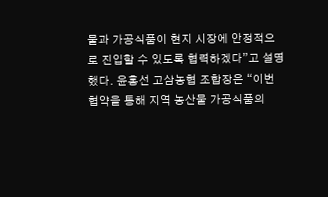물과 가공식품이 현지 시장에 안정적으로 진입할 수 있도록 협력하겠다”고 설명했다. 윤홍선 고삼농협 조합장은 “이번 협약을 통해 지역 농산물 가공식품의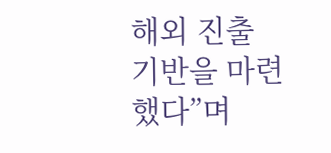해외 진출 기반을 마련했다”며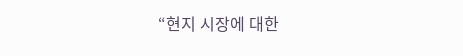“현지 시장에 대한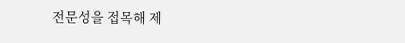전문성을 접목해 제